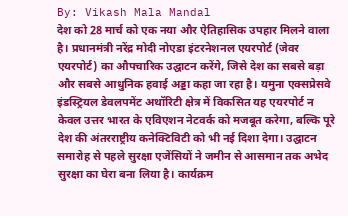By: Vikash Mala Mandal
देश को 28 मार्च को एक नया और ऐतिहासिक उपहार मिलने वाला है। प्रधानमंत्री नरेंद्र मोदी नोएडा इंटरनेशनल एयरपोर्ट (जेवर एयरपोर्ट) का औपचारिक उद्घाटन करेंगे, जिसे देश का सबसे बड़ा और सबसे आधुनिक हवाई अड्डा कहा जा रहा है। यमुना एक्सप्रेसवे इंडस्ट्रियल डेवलपमेंट अथॉरिटी क्षेत्र में विकसित यह एयरपोर्ट न केवल उत्तर भारत के एविएशन नेटवर्क को मजबूत करेगा, बल्कि पूरे देश की अंतरराष्ट्रीय कनेक्टिविटी को भी नई दिशा देगा। उद्घाटन समारोह से पहले सुरक्षा एजेंसियों ने जमीन से आसमान तक अभेद सुरक्षा का घेरा बना लिया है। कार्यक्रम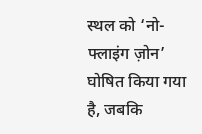स्थल को ‘नो-फ्लाइंग ज़ोन’ घोषित किया गया है, जबकि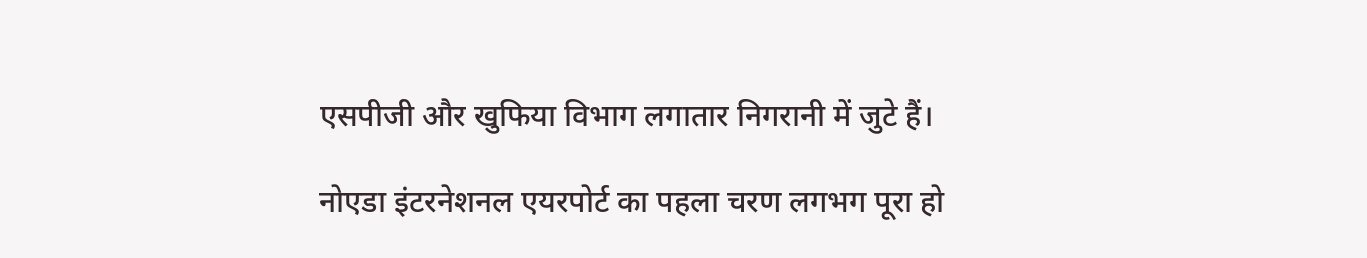एसपीजी और खुफिया विभाग लगातार निगरानी में जुटे हैं।

नोएडा इंटरनेशनल एयरपोर्ट का पहला चरण लगभग पूरा हो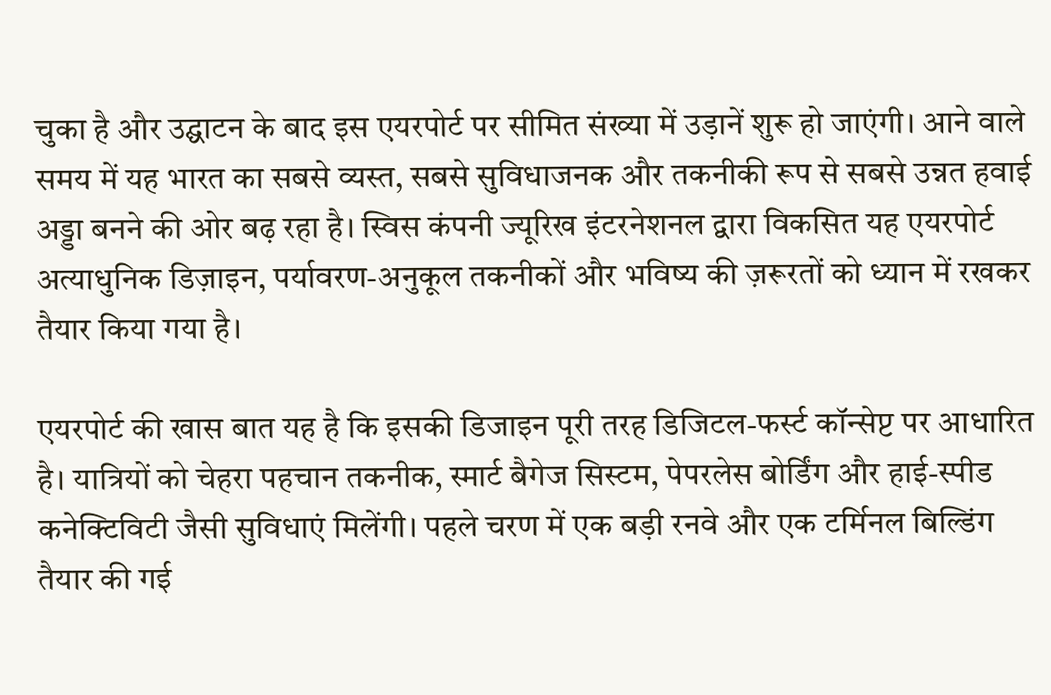चुका है और उद्घाटन के बाद इस एयरपोर्ट पर सीमित संख्या में उड़ानें शुरू हो जाएंगी। आने वाले समय में यह भारत का सबसे व्यस्त, सबसे सुविधाजनक और तकनीकी रूप से सबसे उन्नत हवाई अड्डा बनने की ओर बढ़ रहा है। स्विस कंपनी ज्यूरिख इंटरनेशनल द्वारा विकसित यह एयरपोर्ट अत्याधुनिक डिज़ाइन, पर्यावरण-अनुकूल तकनीकों और भविष्य की ज़रूरतों को ध्यान में रखकर तैयार किया गया है।

एयरपोर्ट की खास बात यह है कि इसकी डिजाइन पूरी तरह डिजिटल-फर्स्ट कॉन्सेप्ट पर आधारित है। यात्रियों को चेहरा पहचान तकनीक, स्मार्ट बैगेज सिस्टम, पेपरलेस बोर्डिंग और हाई-स्पीड कनेक्टिविटी जैसी सुविधाएं मिलेंगी। पहले चरण में एक बड़ी रनवे और एक टर्मिनल बिल्डिंग तैयार की गई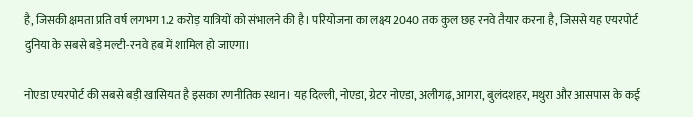है, जिसकी क्षमता प्रति वर्ष लगभग 1.2 करोड़ यात्रियों को संभालने की है। परियोजना का लक्ष्य 2040 तक कुल छह रनवे तैयार करना है, जिससे यह एयरपोर्ट दुनिया के सबसे बड़े मल्टी-रनवे हब में शामिल हो जाएगा।

नोएडा एयरपोर्ट की सबसे बड़ी खासियत है इसका रणनीतिक स्थान। यह दिल्ली, नोएडा, ग्रेटर नोएडा, अलीगढ़, आगरा, बुलंदशहर, मथुरा और आसपास के कई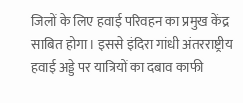जिलों के लिए हवाई परिवहन का प्रमुख केंद्र साबित होगा। इससे इंदिरा गांधी अंतरराष्ट्रीय हवाई अड्डे पर यात्रियों का दबाव काफी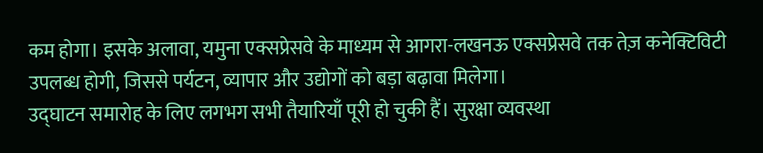कम होगा। इसके अलावा, यमुना एक्सप्रेसवे के माध्यम से आगरा-लखनऊ एक्सप्रेसवे तक तेज़ कनेक्टिविटी उपलब्ध होगी, जिससे पर्यटन, व्यापार और उद्योगों को बड़ा बढ़ावा मिलेगा।
उद्घाटन समारोह के लिए लगभग सभी तैयारियाँ पूरी हो चुकी हैं। सुरक्षा व्यवस्था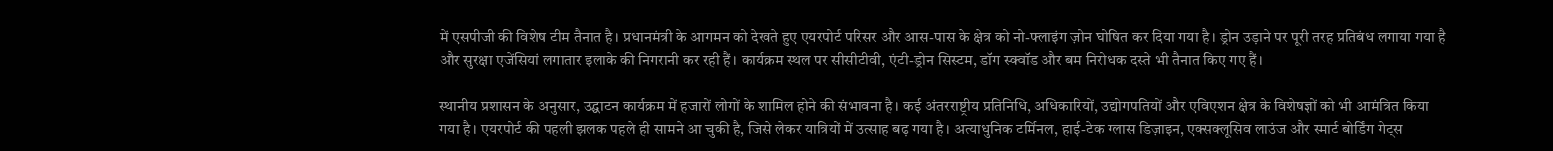में एसपीजी की विशेष टीम तैनात है। प्रधानमंत्री के आगमन को देखते हुए एयरपोर्ट परिसर और आस-पास के क्षेत्र को नो-फ्लाइंग ज़ोन घोषित कर दिया गया है। ड्रोन उड़ाने पर पूरी तरह प्रतिबंध लगाया गया है और सुरक्षा एजेंसियां लगातार इलाके की निगरानी कर रही हैं। कार्यक्रम स्थल पर सीसीटीवी, एंटी-ड्रोन सिस्टम, डॉग स्क्वॉड और बम निरोधक दस्ते भी तैनात किए गए हैं।

स्थानीय प्रशासन के अनुसार, उद्घाटन कार्यक्रम में हजारों लोगों के शामिल होने की संभावना है। कई अंतरराष्ट्रीय प्रतिनिधि, अधिकारियों, उद्योगपतियों और एविएशन क्षेत्र के विशेषज्ञों को भी आमंत्रित किया गया है। एयरपोर्ट की पहली झलक पहले ही सामने आ चुकी है, जिसे लेकर यात्रियों में उत्साह बढ़ गया है। अत्याधुनिक टर्मिनल, हाई-टेक ग्लास डिज़ाइन, एक्सक्लूसिव लाउंज और स्मार्ट बोर्डिंग गेट्स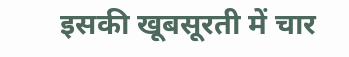इसकी खूबसूरती में चार